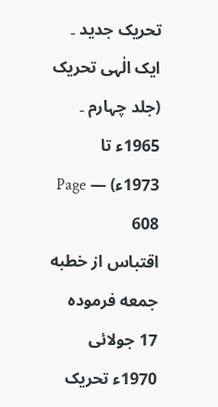تحریک جدید ۔ ایک الٰہی تحریک (جلد چہارم ۔ 1965ء تا 1973ء) — Page 608
اقتباس از خطبه جمعه فرموده 17 جولائی 1970ء تحریک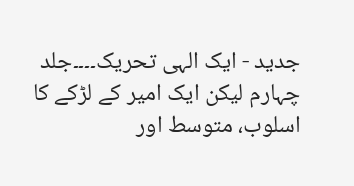جدید - ایک الہی تحریک۔۔۔۔جلد چہارم لیکن ایک امیر کے لڑکے کا اسلوب، متوسط اور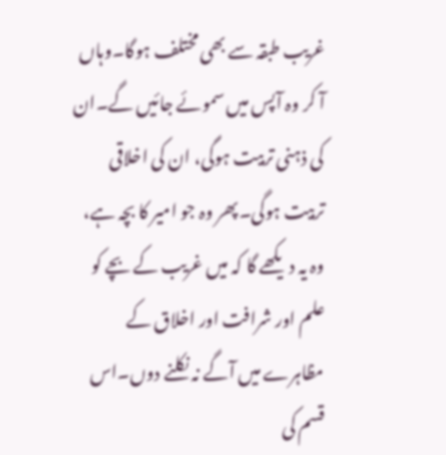غریب طبقہ سے بھی مختلف ہوگا۔وہاں آ کر وہ آپس میں سموئے جائیں گے۔ان کی ذہنی تربیت ہوگی، ان کی اخلاقی تربیت ہوگی۔پھر وہ جو امیر کا بچہ ہے، وہ یہ دیکھے گا کہ میں غریب کے بچے کو علم اور شرافت اور اخلاق کے مظاہرے میں آگے نہ نکلنے دوں۔اس قسم کی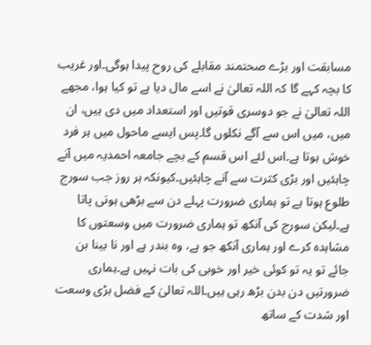مسابقت اور بڑے صحتمند مقابلے کی روح پیدا ہوگی۔اور غریب کا بچہ کہے گا کہ اللہ تعالیٰ نے اسے مال دیا ہے تو کیا ہوا، مجھے اللہ تعالیٰ نے جو دوسری قوتیں اور استعداد میں دی ہیں، ان میں، میں اس سے آگے نکلوں گا۔پس ایسے ماحول میں ہر فرد خوش ہوتا ہے۔اس لئے اس قسم کے بچے جامعہ احمدیہ میں آنے چاہئیں اور بڑی کثرت سے آنے چاہئیں۔کیونکہ ہر روز جب سورج طلوع ہوتا ہے تو ہماری ضرورت پہلے دن سے بڑھی ہوتی پاتا ہے۔لیکن سورج کی آنکھ تو ہماری ضرورت میں وسعتوں کا مشاہدہ کرے اور ہماری آنکھ جو ہے، وہ بندر ہے اور نا بینا بن جائے تو یہ تو کوئی خیر اور خوبی کی بات نہیں ہے۔ہماری ضرورتیں دن بدن بڑھ رہی ہیں۔اللہ تعالیٰ کے فضل بڑی وسعت اور شدت کے ساتھ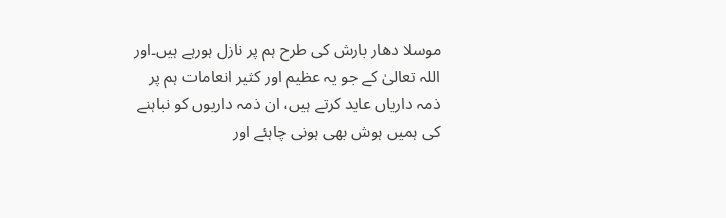موسلا دھار بارش کی طرح ہم پر نازل ہورہے ہیں۔اور اللہ تعالیٰ کے جو یہ عظیم اور کثیر انعامات ہم پر ذمہ داریاں عاید کرتے ہیں، ان ذمہ داریوں کو نباہنے کی ہمیں ہوش بھی ہونی چاہئے اور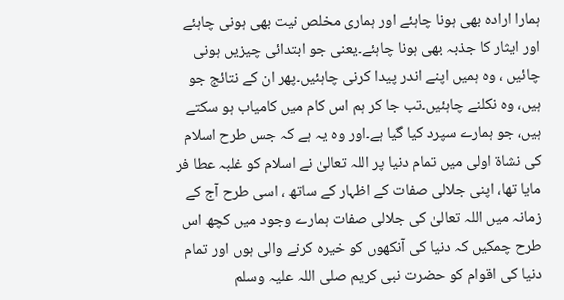ہمارا ارادہ بھی ہونا چاہئے اور ہماری مخلص نیت بھی ہونی چاہئے اور ایثار کا جذبہ بھی ہونا چاہئے۔یعنی جو ابتدائی چیزیں ہونی چائیں ، وہ ہمیں اپنے اندر پیدا کرنی چاہئیں۔پھر ان کے نتائج جو ہیں، وہ نکلنے چاہئیں۔تب جا کر ہم اس کام میں کامیاب ہو سکتے ہیں، جو ہمارے سپرد کیا گیا ہے۔اور وہ یہ ہے کہ جس طرح اسلام کی نشاۃ اولی میں تمام دنیا پر اللہ تعالیٰ نے اسلام کو غلبہ عطا فر مایا تھا، اپنی جلالی صفات کے اظہار کے ساتھ ، اسی طرح آج کے زمانہ میں اللہ تعالیٰ کی جلالی صفات ہمارے وجود میں کچھ اس طرح چمکیں کہ دنیا کی آنکھوں کو خیرہ کرنے والی ہوں اور تمام دنیا کی اقوام کو حضرت نبی کریم صلی اللہ علیہ وسلم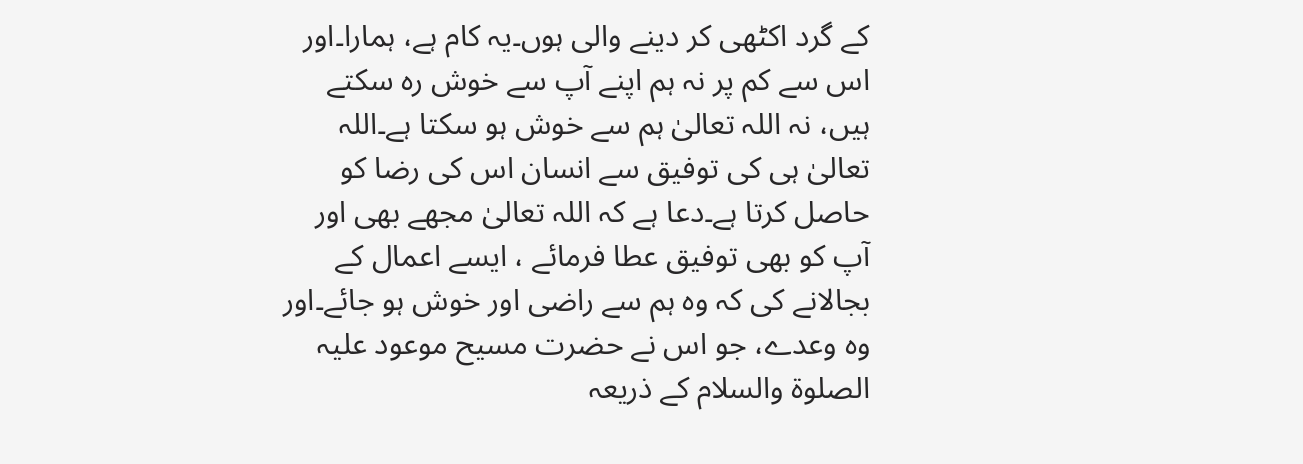کے گرد اکٹھی کر دینے والی ہوں۔یہ کام ہے، ہمارا۔اور اس سے کم پر نہ ہم اپنے آپ سے خوش رہ سکتے ہیں، نہ اللہ تعالیٰ ہم سے خوش ہو سکتا ہے۔اللہ تعالیٰ ہی کی توفیق سے انسان اس کی رضا کو حاصل کرتا ہے۔دعا ہے کہ اللہ تعالیٰ مجھے بھی اور آپ کو بھی توفیق عطا فرمائے ، ایسے اعمال کے بجالانے کی کہ وہ ہم سے راضی اور خوش ہو جائے۔اور وہ وعدے، جو اس نے حضرت مسیح موعود علیہ الصلوۃ والسلام کے ذریعہ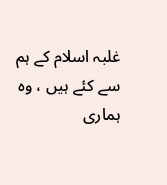غلبہ اسلام کے ہم سے کئے ہیں ، وہ ہماری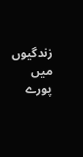زندگیوں میں پورے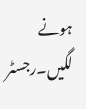ہونے لگیں۔رجسٹر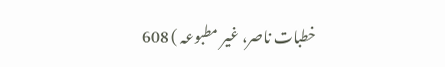خطبات ناصر، غیر مطبوعہ ) 608